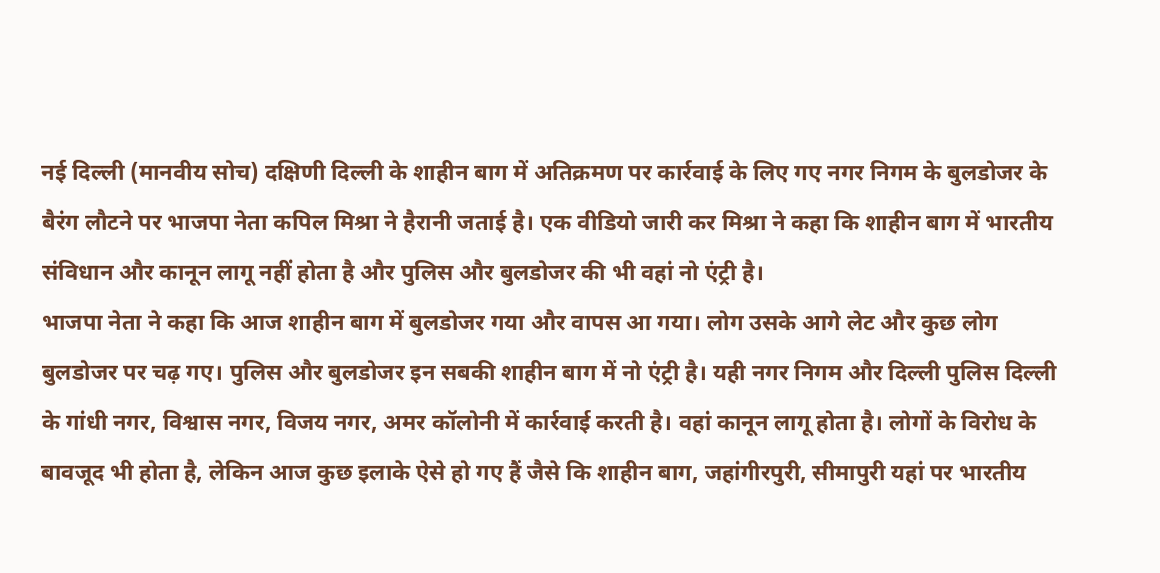नई दिल्ली (मानवीय सोच) दक्षिणी दिल्ली के शाहीन बाग में अतिक्रमण पर कार्रवाई के लिए गए नगर निगम के बुलडोजर के बैरंग लौटने पर भाजपा नेता कपिल मिश्रा ने हैरानी जताई है। एक वीडियो जारी कर मिश्रा ने कहा कि शाहीन बाग में भारतीय संविधान और कानून लागू नहीं होता है और पुलिस और बुलडोजर की भी वहां नो एंट्री है।
भाजपा नेता ने कहा कि आज शाहीन बाग में बुलडोजर गया और वापस आ गया। लोग उसके आगे लेट और कुछ लोग बुलडोजर पर चढ़ गए। पुलिस और बुलडोजर इन सबकी शाहीन बाग में नो एंट्री है। यही नगर निगम और दिल्ली पुलिस दिल्ली के गांधी नगर, विश्वास नगर, विजय नगर, अमर कॉलोनी में कार्रवाई करती है। वहां कानून लागू होता है। लोगों के विरोध के बावजूद भी होता है, लेकिन आज कुछ इलाके ऐसे हो गए हैं जैसे कि शाहीन बाग, जहांगीरपुरी, सीमापुरी यहां पर भारतीय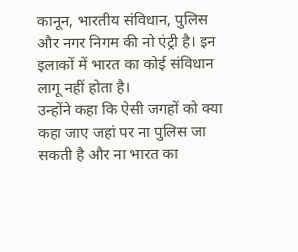कानून, भारतीय संविधान, पुलिस और नगर निगम की नो एंट्री है। इन इलाकों में भारत का कोई संविधान लागू नहीं होता है।
उन्होंने कहा कि ऐसी जगहों को क्या कहा जाए जहां पर ना पुलिस जा सकती है और ना भारत का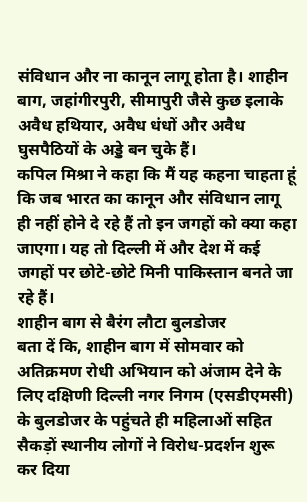संविधान और ना कानून लागू होता है। शाहीन बाग, जहांगीरपुरी, सीमापुरी जैसे कुछ इलाके अवैध हथियार, अवैध धंधों और अवैध घुसपैठियों के अड्डे बन चुके हैं।
कपिल मिश्रा ने कहा कि मैं यह कहना चाहता हूं कि जब भारत का कानून और संविधान लागू ही नहीं होने दे रहे हैं तो इन जगहों को क्या कहा जाएगा। यह तो दिल्ली में और देश में कई जगहों पर छोटे-छोटे मिनी पाकिस्तान बनते जा रहे हैं।
शाहीन बाग से बैरंग लौटा बुलडोजर
बता दें कि, शाहीन बाग में सोमवार को अतिक्रमण रोधी अभियान को अंजाम देने के लिए दक्षिणी दिल्ली नगर निगम (एसडीएमसी) के बुलडोजर के पहुंचते ही महिलाओं सहित सैकड़ों स्थानीय लोगों ने विरोध-प्रदर्शन शुरू कर दिया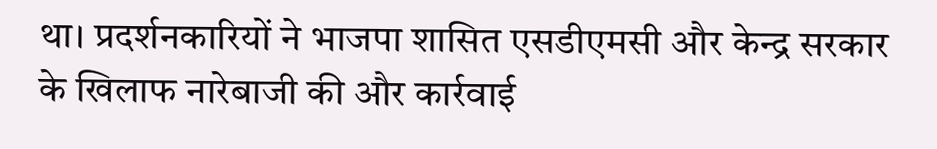था। प्रदर्शनकारियों ने भाजपा शासित एसडीएमसी और केन्द्र सरकार के खिलाफ नारेबाजी की और कार्रवाई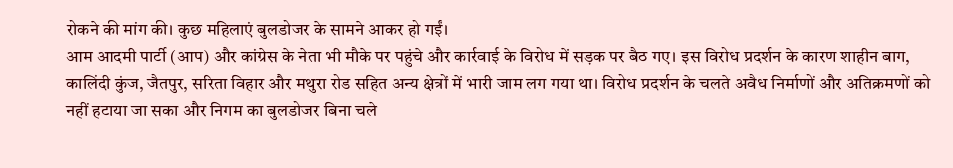रोकने की मांग की। कुछ महिलाएं बुलडोजर के सामने आकर हो गईं।
आम आदमी पार्टी (आप) और कांग्रेस के नेता भी मौके पर पहुंचे और कार्रवाई के विरोध में सड़क पर बैठ गए। इस विरोध प्रदर्शन के कारण शाहीन बाग, कालिंदी कुंज, जैतपुर, सरिता विहार और मथुरा रोड सहित अन्य क्षेत्रों में भारी जाम लग गया था। विरोध प्रदर्शन के चलते अवैध निर्माणों और अतिक्रमणों को नहीं हटाया जा सका और निगम का बुलडोजर बिना चले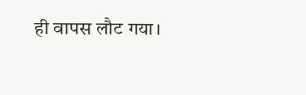ही वापस लौट गया।